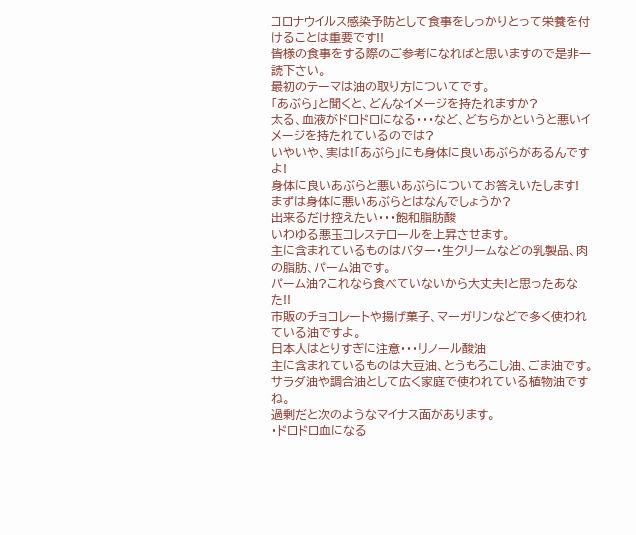コロナウイルス感染予防として食事をしっかりとって栄養を付けることは重要です!!
皆様の食事をする際のご参考になればと思いますので是非一読下さい。
最初のテーマは油の取り方についてです。
「あぶら」と聞くと、どんなイメージを持たれますか?
太る、血液がドロドロになる・・・など、どちらかというと悪いイメージを持たれているのでは?
いやいや、実は!「あぶら」にも身体に良いあぶらがあるんですよ!
身体に良いあぶらと悪いあぶらについてお答えいたします!
まずは身体に悪いあぶらとはなんでしょうか?
出来るだけ控えたい・・・飽和脂肪酸
いわゆる悪玉コレステロールを上昇させます。
主に含まれているものはバター・生クリームなどの乳製品、肉の脂肪、パーム油です。
パーム油?これなら食べていないから大丈夫!と思ったあなた!!
市販のチョコレートや揚げ菓子、マーガリンなどで多く使われている油ですよ。
日本人はとりすぎに注意・・・リノール酸油
主に含まれているものは大豆油、とうもろこし油、ごま油です。
サラダ油や調合油として広く家庭で使われている植物油ですね。
過剰だと次のようなマイナス面があります。
・ドロドロ血になる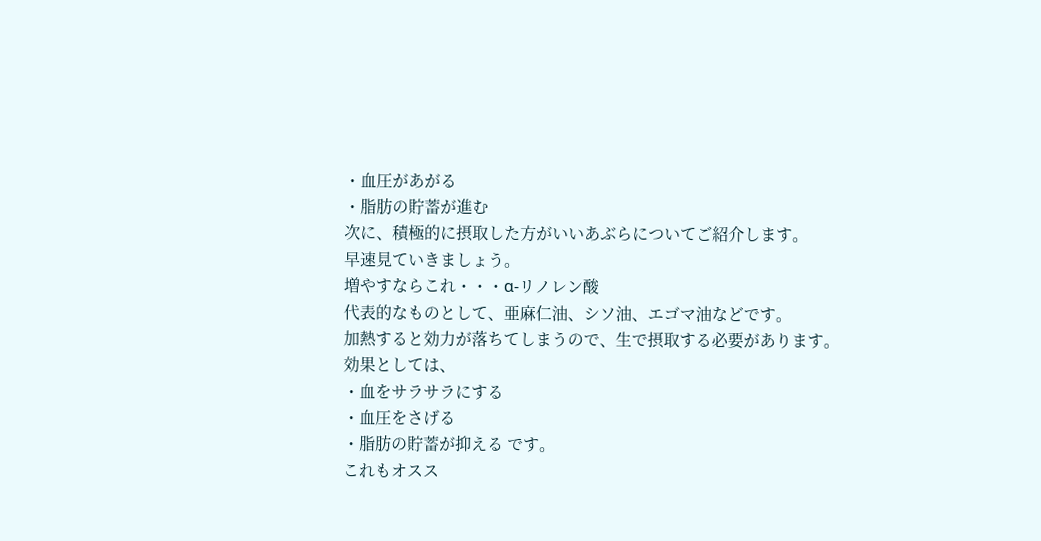・血圧があがる
・脂肪の貯蓄が進む
次に、積極的に摂取した方がいいあぶらについてご紹介します。
早速見ていきましょう。
増やすならこれ・・・α-リノレン酸
代表的なものとして、亜麻仁油、シソ油、エゴマ油などです。
加熱すると効力が落ちてしまうので、生で摂取する必要があります。
効果としては、
・血をサラサラにする
・血圧をさげる
・脂肪の貯蓄が抑える です。
これもオスス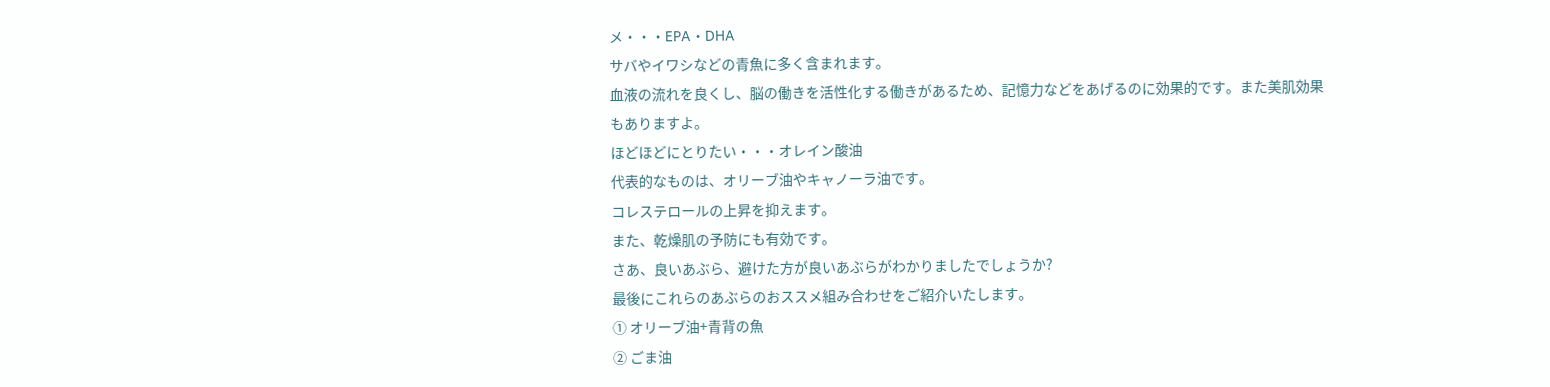メ・・・EPA・DHA
サバやイワシなどの青魚に多く含まれます。
血液の流れを良くし、脳の働きを活性化する働きがあるため、記憶力などをあげるのに効果的です。また美肌効果もありますよ。
ほどほどにとりたい・・・オレイン酸油
代表的なものは、オリーブ油やキャノーラ油です。
コレステロールの上昇を抑えます。
また、乾燥肌の予防にも有効です。
さあ、良いあぶら、避けた方が良いあぶらがわかりましたでしょうか?
最後にこれらのあぶらのおススメ組み合わせをご紹介いたします。
① オリーブ油+青背の魚
② ごま油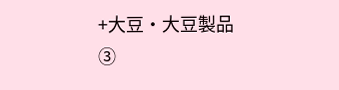+大豆・大豆製品
③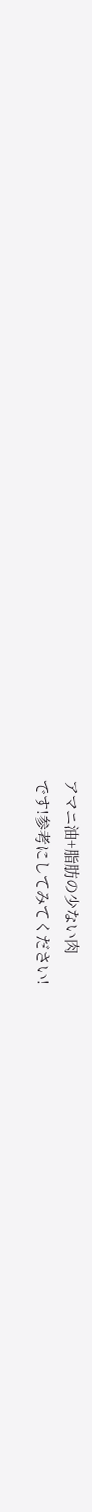アマニ油+脂肪の少ない肉
です!参考にしてみてください!